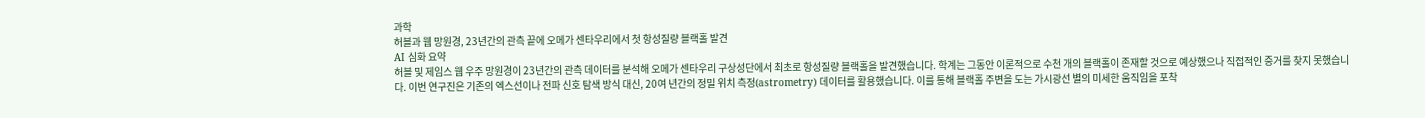과학
허블과 웹 망원경, 23년간의 관측 끝에 오메가 센타우리에서 첫 항성질량 블랙홀 발견
AI 심화 요약
허블 및 제임스 웹 우주 망원경이 23년간의 관측 데이터를 분석해 오메가 센타우리 구상성단에서 최초로 항성질량 블랙홀을 발견했습니다. 학계는 그동안 이론적으로 수천 개의 블랙홀이 존재할 것으로 예상했으나 직접적인 증거를 찾지 못했습니다. 이번 연구진은 기존의 엑스선이나 전파 신호 탐색 방식 대신, 20여 년간의 정밀 위치 측정(astrometry) 데이터를 활용했습니다. 이를 통해 블랙홀 주변을 도는 가시광선 별의 미세한 움직임을 포착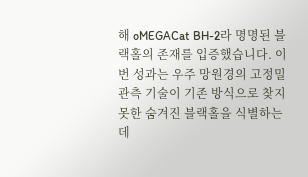해 oMEGACat BH-2라 명명된 블랙홀의 존재를 입증했습니다. 이번 성과는 우주 망원경의 고정밀 관측 기술이 기존 방식으로 찾지 못한 숨겨진 블랙홀을 식별하는 데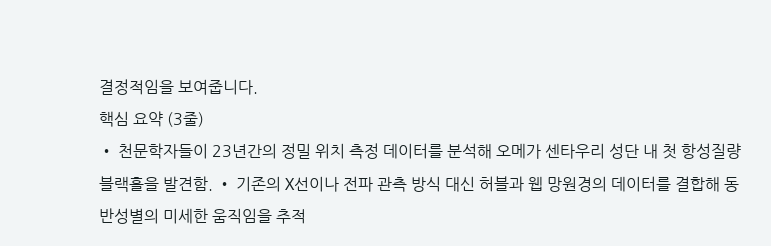결정적임을 보여줍니다.
핵심 요약 (3줄)
• 천문학자들이 23년간의 정밀 위치 측정 데이터를 분석해 오메가 센타우리 성단 내 첫 항성질량 블랙홀을 발견함. • 기존의 X선이나 전파 관측 방식 대신 허블과 웹 망원경의 데이터를 결합해 동반성별의 미세한 움직임을 추적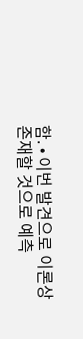함. • 이번 발견으로 이론상 존재할 것으로 예측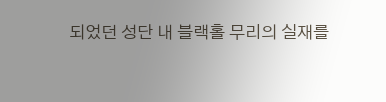되었던 성단 내 블랙홀 무리의 실재를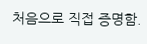처음으로 직접 증명함.